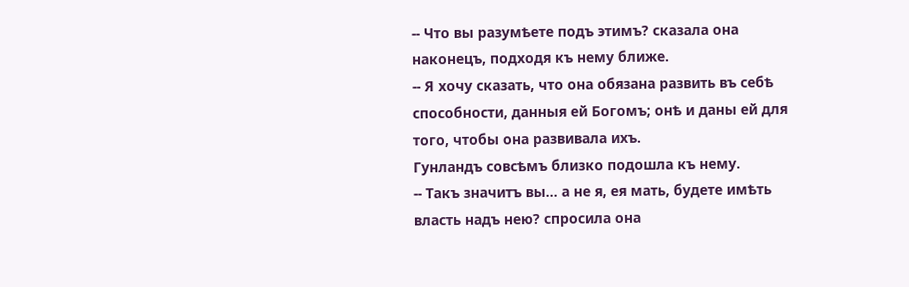-- Что вы разумѣете подъ этимъ? сказала она наконецъ, подходя къ нему ближе.
-- Я хочу сказать, что она обязана развить въ себѣ способности, данныя ей Богомъ; онѣ и даны ей для того, чтобы она развивала ихъ.
Гунландъ совсѣмъ близко подошла къ нему.
-- Такъ значитъ вы... а не я, ея мать, будете имѣть власть надъ нею? спросила она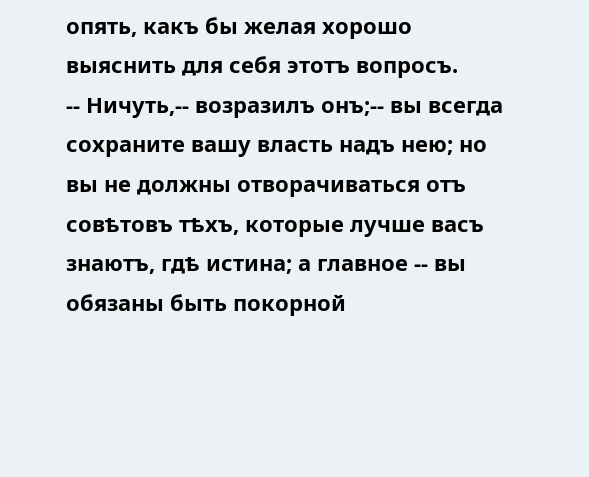опять, какъ бы желая хорошо выяснить для себя этотъ вопросъ.
-- Ничуть,-- возразилъ онъ;-- вы всегда сохраните вашу власть надъ нею; но вы не должны отворачиваться отъ совѣтовъ тѣхъ, которые лучше васъ знаютъ, гдѣ истина; а главное -- вы обязаны быть покорной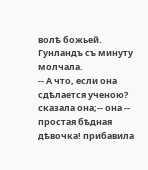волѣ божьей.
Гунландъ съ минуту молчала.
-- А что, если она сдѣлается ученою? сказала она;-- она -- простая бѣдная дѣвочка! прибавила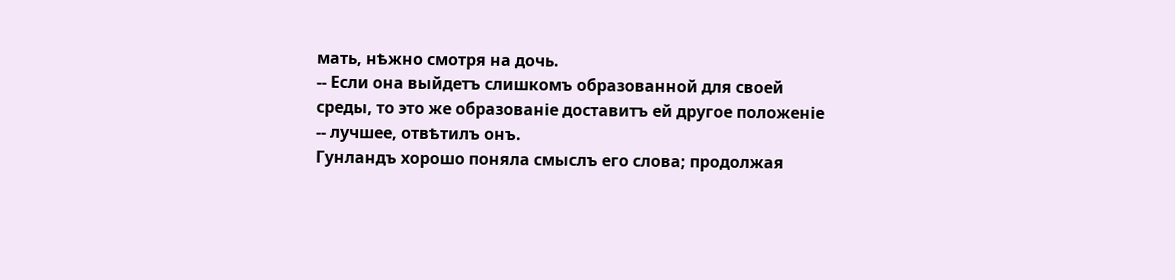мать, нѣжно смотря на дочь.
-- Если она выйдетъ слишкомъ образованной для своей среды, то это же образованіе доставитъ ей другое положеніе -- лучшее, отвѣтилъ онъ.
Гунландъ хорошо поняла смыслъ его слова; продолжая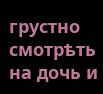грустно смотрѣть на дочь и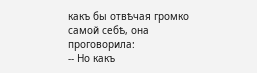какъ бы отвѣчая громко самой себѣ, она проговорила:
-- Но какъ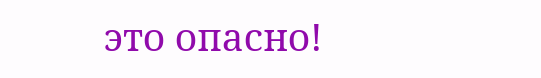это опасно!